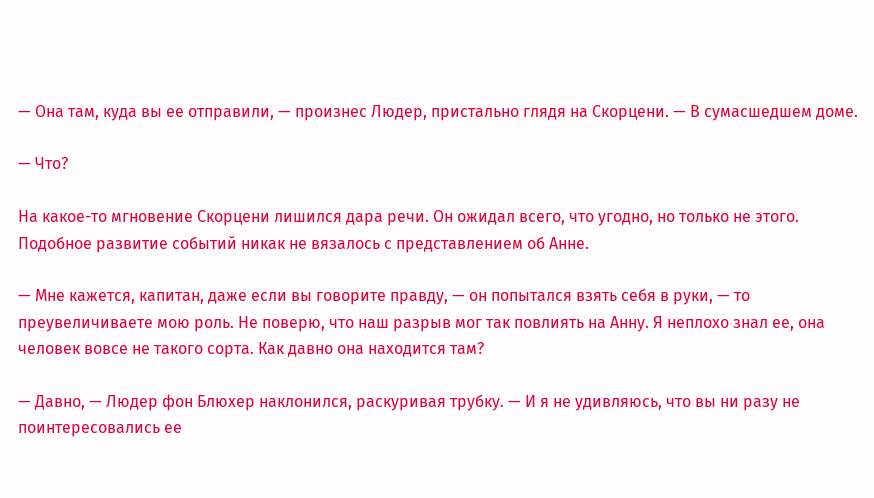— Она там, куда вы ее отправили, — произнес Людер, пристально глядя на Скорцени. — В сумасшедшем доме.

— Что?

Нa какое-то мгновение Скорцени лишился дара речи. Он ожидал всего, что угодно, но только не этого. Подобное развитие событий никак не вязалось с представлением об Анне.

— Мне кажется, капитан, даже если вы говорите правду, — он попытался взять себя в руки, — то преувеличиваете мою роль. Не поверю, что наш разрыв мог так повлиять на Анну. Я неплохо знал ее, она человек вовсе не такого сорта. Как давно она находится там?

— Давно, — Людер фон Блюхер наклонился, раскуривая трубку. — И я не удивляюсь, что вы ни разу не поинтересовались ее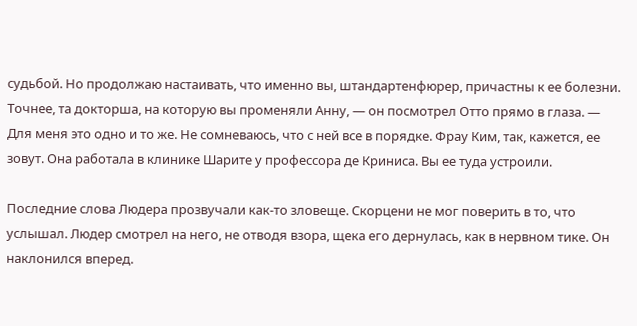судьбой. Но продолжаю настаивать, что именно вы, штандартенфюрер, причастны к ее болезни. Точнее, та докторша, на которую вы променяли Анну, — он посмотрел Отто прямо в глаза. — Для меня это одно и то же. Не сомневаюсь, что с ней все в порядке. Фрау Ким, так, кажется, ее зовут. Она работала в клинике Шарите у профессора де Криниса. Вы ее туда устроили.

Последние слова Людера прозвучали как-то зловеще. Скорцени не мог поверить в то, что услышал. Людер смотрел на него, не отводя взора, щека его дернулась, как в нервном тике. Он наклонился вперед.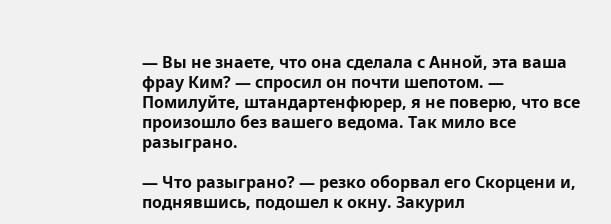— Вы не знаете, что она сделала с Анной, эта ваша фрау Ким? — спросил он почти шепотом. — Помилуйте, штандартенфюрер, я не поверю, что все произошло без вашего ведома. Так мило все разыграно.

— Что разыграно? — резко оборвал его Скорцени и, поднявшись, подошел к окну. Закурил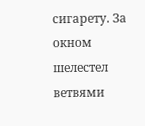сигарету. За окном шелестел ветвями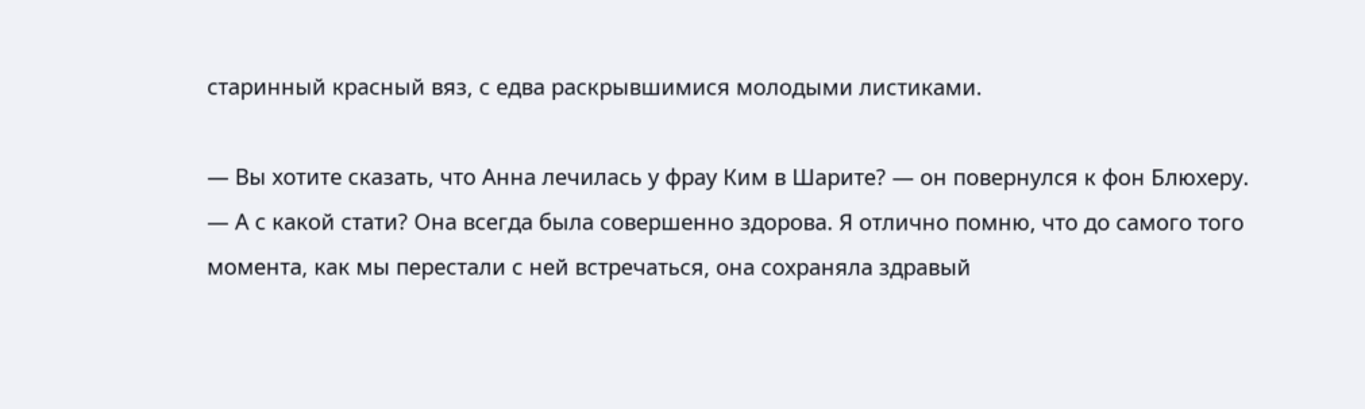старинный красный вяз, с едва раскрывшимися молодыми листиками.

— Вы хотите сказать, что Анна лечилась у фрау Ким в Шарите? — он повернулся к фон Блюхеру. — А с какой стати? Она всегда была совершенно здорова. Я отлично помню, что до самого того момента, как мы перестали с ней встречаться, она сохраняла здравый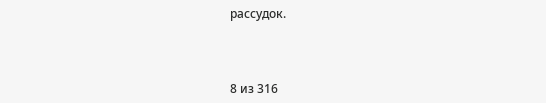рассудок.



8 из 316